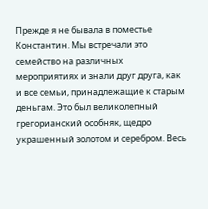Прежде я не бывала в поместье Константин. Мы встречали это семейство на различных мероприятиях и знали друг друга, как и все семьи, принадлежащие к старым деньгам. Это был великолепный грегорианский особняк, щедро украшенный золотом и серебром. Весь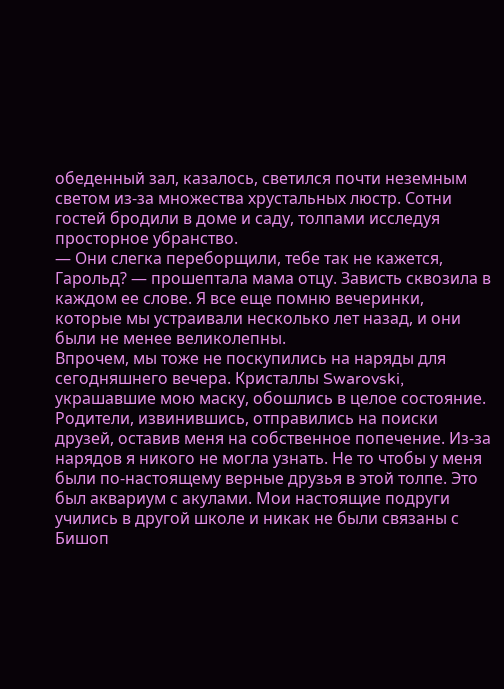обеденный зал, казалось, светился почти неземным светом из-за множества хрустальных люстр. Сотни гостей бродили в доме и саду, толпами исследуя просторное убранство.
— Они слегка переборщили, тебе так не кажется, Гарольд? — прошептала мама отцу. Зависть сквозила в каждом ее слове. Я все еще помню вечеринки, которые мы устраивали несколько лет назад, и они были не менее великолепны.
Впрочем, мы тоже не поскупились на наряды для сегодняшнего вечера. Кристаллы Swarovski, украшавшие мою маску, обошлись в целое состояние.
Родители, извинившись, отправились на поиски друзей, оставив меня на собственное попечение. Из-за нарядов я никого не могла узнать. Не то чтобы у меня были по-настоящему верные друзья в этой толпе. Это был аквариум с акулами. Мои настоящие подруги учились в другой школе и никак не были связаны с Бишоп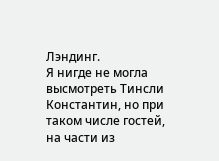Лэндинг.
Я нигде не могла высмотреть Тинсли Константин, но при таком числе гостей, на части из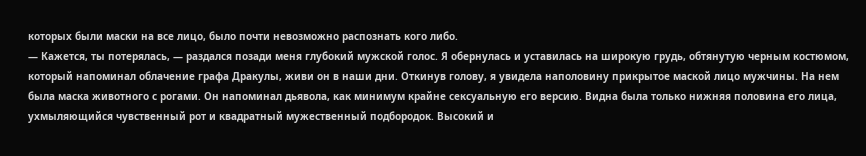которых были маски на все лицо, было почти невозможно распознать кого либо.
— Кажется, ты потерялась, — раздался позади меня глубокий мужской голос. Я обернулась и уставилась на широкую грудь, обтянутую черным костюмом, который напоминал облачение графа Дракулы, живи он в наши дни. Откинув голову, я увидела наполовину прикрытое маской лицо мужчины. На нем была маска животного с рогами. Он напоминал дьявола, как минимум крайне сексуальную его версию. Видна была только нижняя половина его лица, ухмыляющийся чувственный рот и квадратный мужественный подбородок. Высокий и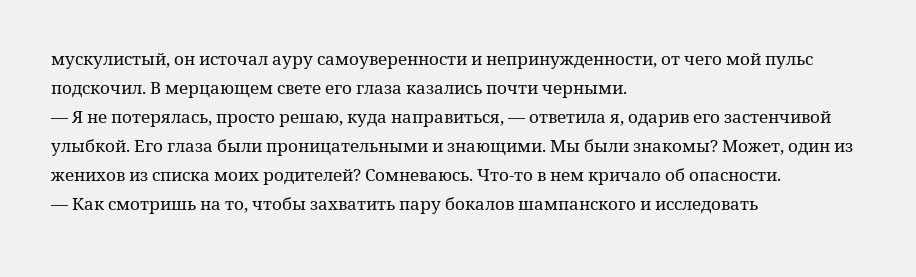мускулистый, он источал ауру самоуверенности и непринужденности, от чего мой пульс подскочил. В мерцающем свете его глаза казались почти черными.
— Я не потерялась, просто решаю, куда направиться, — ответила я, одарив его застенчивой улыбкой. Его глаза были проницательными и знающими. Мы были знакомы? Может, один из женихов из списка моих родителей? Сомневаюсь. Что-то в нем кричало об опасности.
— Как смотришь на то, чтобы захватить пару бокалов шампанского и исследовать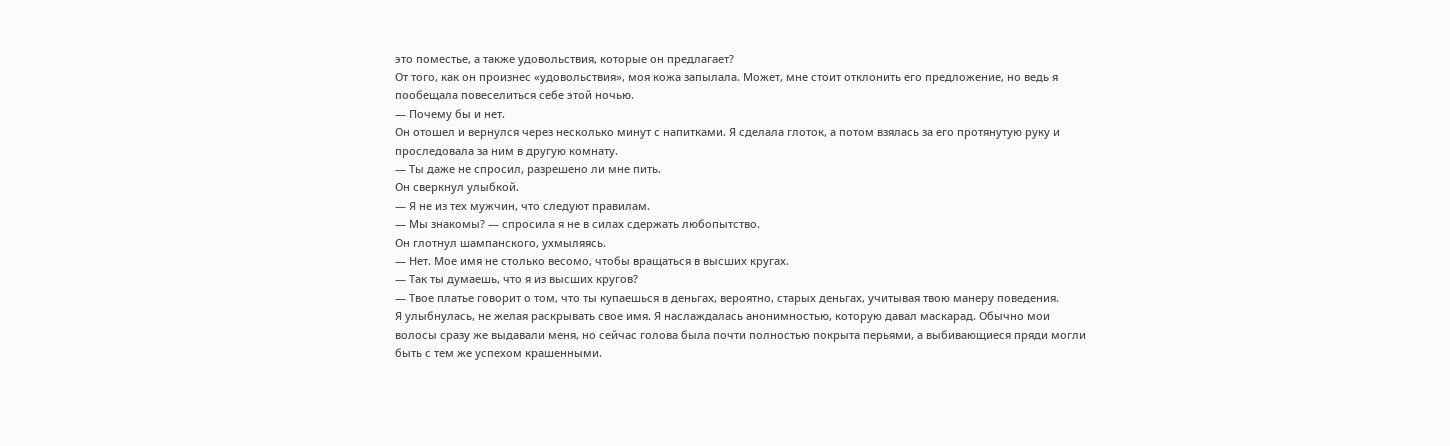это поместье, а также удовольствия, которые он предлагает?
От того, как он произнес «удовольствия», моя кожа запылала. Может, мне стоит отклонить его предложение, но ведь я пообещала повеселиться себе этой ночью.
— Почему бы и нет.
Он отошел и вернулся через несколько минут с напитками. Я сделала глоток, а потом взялась за его протянутую руку и проследовала за ним в другую комнату.
— Ты даже не спросил, разрешено ли мне пить.
Он сверкнул улыбкой.
— Я не из тех мужчин, что следуют правилам.
— Мы знакомы? — спросила я не в силах сдержать любопытство.
Он глотнул шампанского, ухмыляясь.
— Нет. Мое имя не столько весомо, чтобы вращаться в высших кругах.
— Так ты думаешь, что я из высших кругов?
— Твое платье говорит о том, что ты купаешься в деньгах, вероятно, старых деньгах, учитывая твою манеру поведения.
Я улыбнулась, не желая раскрывать свое имя. Я наслаждалась анонимностью, которую давал маскарад. Обычно мои волосы сразу же выдавали меня, но сейчас голова была почти полностью покрыта перьями, а выбивающиеся пряди могли быть с тем же успехом крашенными.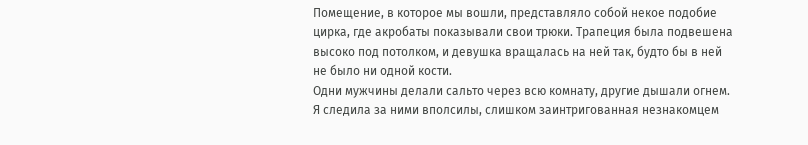Помещение, в которое мы вошли, представляло собой некое подобие цирка, где акробаты показывали свои трюки. Трапеция была подвешена высоко под потолком, и девушка вращалась на ней так, будто бы в ней не было ни одной кости.
Одни мужчины делали сальто через всю комнату, другие дышали огнем. Я следила за ними вполсилы, слишком заинтригованная незнакомцем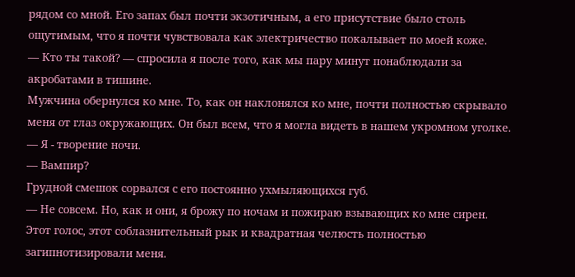рядом со мной. Его запах был почти экзотичным, а его присутствие было столь ощутимым, что я почти чувствовала как электричество покалывает по моей коже.
— Кто ты такой? — спросила я после того, как мы пару минут понаблюдали за акробатами в тишине.
Мужчина обернулся ко мне. То, как он наклонялся ко мне, почти полностью скрывало меня от глаз окружающих. Он был всем, что я могла видеть в нашем укромном уголке.
— Я - творение ночи.
— Вампир?
Грудной смешок сорвался с его постоянно ухмыляющихся губ.
— Не совсем. Но, как и они, я брожу по ночам и пожираю взывающих ко мне сирен.
Этот голос, этот соблазнительный рык и квадратная челюсть полностью загипнотизировали меня.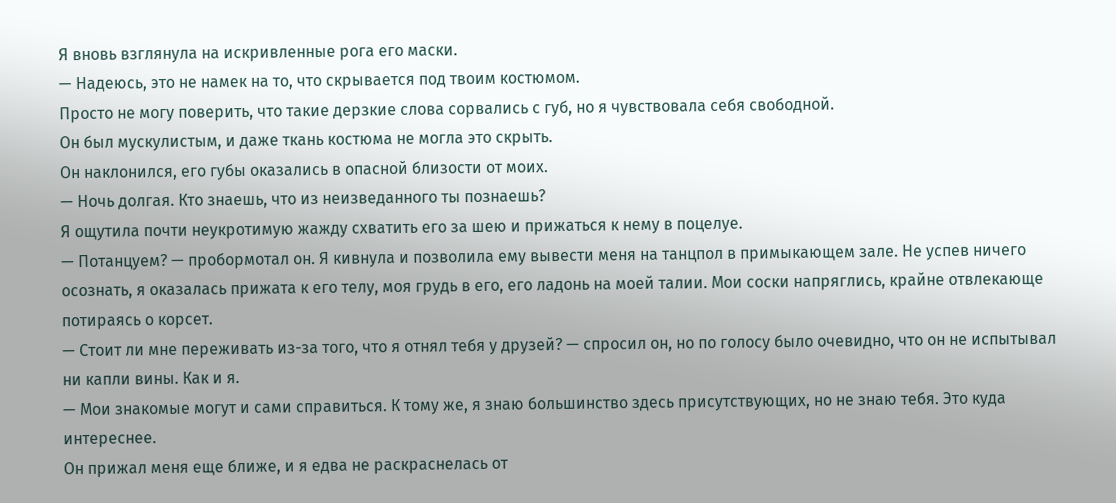Я вновь взглянула на искривленные рога его маски.
— Надеюсь, это не намек на то, что скрывается под твоим костюмом.
Просто не могу поверить, что такие дерзкие слова сорвались с губ, но я чувствовала себя свободной.
Он был мускулистым, и даже ткань костюма не могла это скрыть.
Он наклонился, его губы оказались в опасной близости от моих.
— Ночь долгая. Кто знаешь, что из неизведанного ты познаешь?
Я ощутила почти неукротимую жажду схватить его за шею и прижаться к нему в поцелуе.
— Потанцуем? — пробормотал он. Я кивнула и позволила ему вывести меня на танцпол в примыкающем зале. Не успев ничего осознать, я оказалась прижата к его телу, моя грудь в его, его ладонь на моей талии. Мои соски напряглись, крайне отвлекающе потираясь о корсет.
— Стоит ли мне переживать из-за того, что я отнял тебя у друзей? — спросил он, но по голосу было очевидно, что он не испытывал ни капли вины. Как и я.
— Мои знакомые могут и сами справиться. К тому же, я знаю большинство здесь присутствующих, но не знаю тебя. Это куда интереснее.
Он прижал меня еще ближе, и я едва не раскраснелась от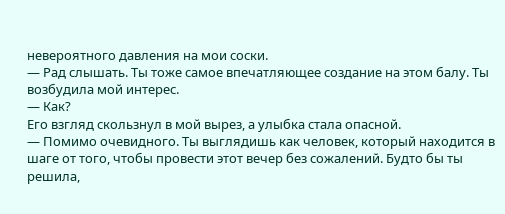невероятного давления на мои соски.
— Рад слышать. Ты тоже самое впечатляющее создание на этом балу. Ты возбудила мой интерес.
— Как?
Его взгляд скользнул в мой вырез, а улыбка стала опасной.
— Помимо очевидного. Ты выглядишь как человек, который находится в шаге от того, чтобы провести этот вечер без сожалений. Будто бы ты решила,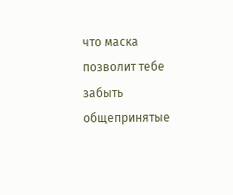что маска позволит тебе забыть общепринятые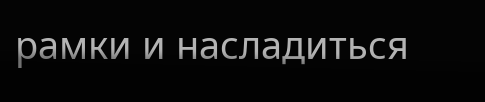рамки и насладиться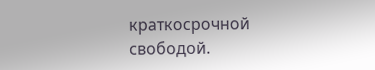краткосрочной свободой.